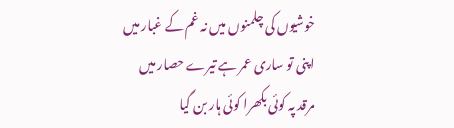خوشیوں کی چلمنوں میں نہ غم کے غبار میں
اپنی تو ساری عمر ہے تیرے حصار میں
مرقد پہ کوئی بکھرا کوئی ہار بن گیا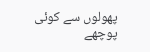پھولوں سے کوئی پوچھے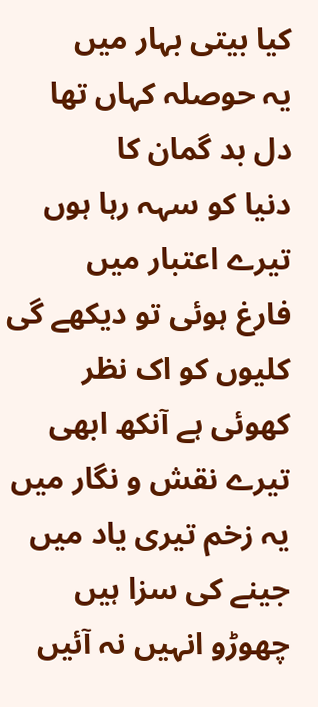کیا بیتی بہار میں
یہ حوصلہ کہاں تھا دل بد گمان کا
دنیا کو سہہ رہا ہوں تیرے اعتبار میں
فارغ ہوئی تو دیکھے گی کلیوں کو اک نظر
کھوئی ہے آنکھ ابھی تیرے نقش و نگار میں
یہ زخم تیری یاد میں جینے کی سزا ہیں
چھوڑو انہیں نہ آئیں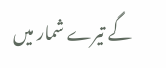گے تیرے شمار میں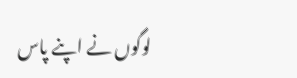لوگوں نے اپنے پاس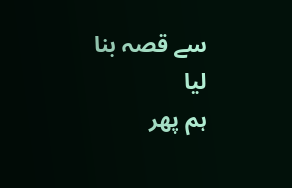سے قصہ بنا لیا
ہم پھر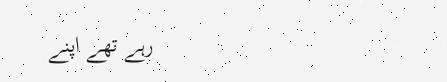رہے تھے اپنے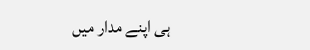ہی اپنے مدار میں